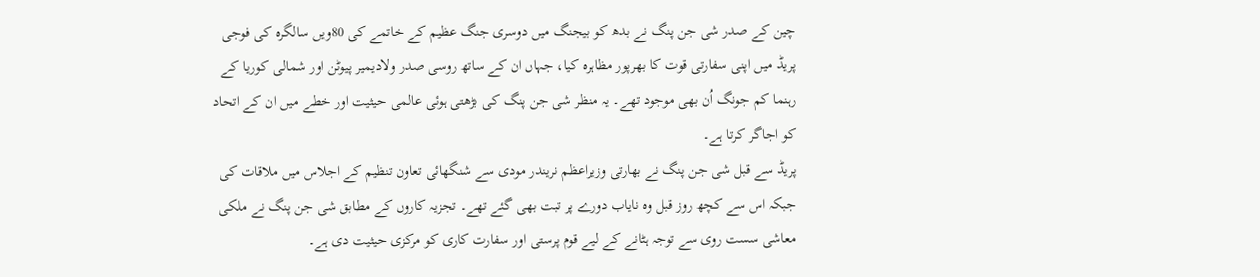چین کے صدر شی جن پنگ نے بدھ کو بیجنگ میں دوسری جنگ عظیم کے خاتمے کی 80ویں سالگرہ کی فوجی پریڈ میں اپنی سفارتی قوت کا بھرپور مظاہرہ کیا، جہاں ان کے ساتھ روسی صدر ولادیمیر پیوٹن اور شمالی کوریا کے رہنما کم جونگ اُن بھی موجود تھے۔ یہ منظر شی جن پنگ کی بڑھتی ہوئی عالمی حیثیت اور خطے میں ان کے اتحاد کو اجاگر کرتا ہے۔
پریڈ سے قبل شی جن پنگ نے بھارتی وزیراعظم نریندر مودی سے شنگھائی تعاون تنظیم کے اجلاس میں ملاقات کی جبکہ اس سے کچھ روز قبل وہ نایاب دورے پر تبت بھی گئے تھے۔ تجزیہ کاروں کے مطابق شی جن پنگ نے ملکی معاشی سست روی سے توجہ ہٹانے کے لیے قوم پرستی اور سفارت کاری کو مرکزی حیثیت دی ہے۔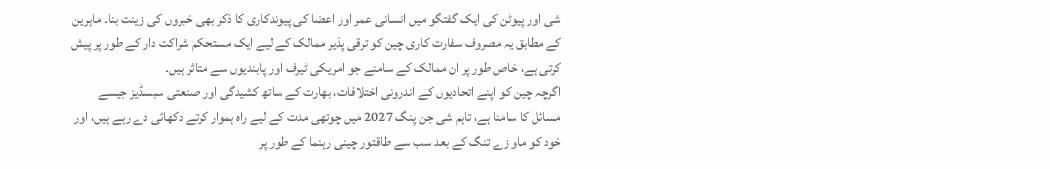شی اور پیوٹن کی ایک گفتگو میں انسانی عمر اور اعضا کی پیوندکاری کا ذکر بھی خبروں کی زینت بنا۔ ماہرین کے مطابق یہ مصروف سفارت کاری چین کو ترقی پذیر ممالک کے لیے ایک مستحکم شراکت دار کے طور پر پیش کرتی ہے، خاص طور پر ان ممالک کے سامنے جو امریکی ٹیرف اور پابندیوں سے متاثر ہیں۔
اگرچہ چین کو اپنے اتحادیوں کے اندرونی اختلافات، بھارت کے ساتھ کشیدگی اور صنعتی سبسڈیز جیسے مسائل کا سامنا ہے، تاہم شی جن پنگ 2027 میں چوتھی مدت کے لیے راہ ہموار کرتے دکھائی دے رہے ہیں، اور خود کو ماو زے تنگ کے بعد سب سے طاقتور چینی رہنما کے طور پر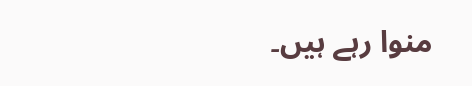منوا رہے ہیں۔